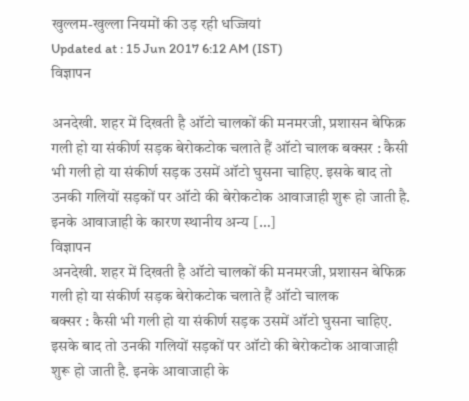खुल्लम-खुल्ला नियमों की उड़ रही धज्जियां
Updated at : 15 Jun 2017 6:12 AM (IST)
विज्ञापन

अनदेखी. शहर में दिखती है ऑटो चालकों की मनमरजी, प्रशासन बेफिक्र गली हो या संकीर्ण सड़क बेरोकटोक चलाते हैं ऑटो चालक बक्सर : कैसी भी गली हो या संकीर्ण सड़क उसमें ऑटो घुसना चाहिए. इसके बाद तो उनकी गलियों सड़कों पर ऑटो की बेरोकटोक आवाजाही शुरू हो जाती है. इनके आवाजाही के कारण स्थानीय अन्य […]
विज्ञापन
अनदेखी. शहर में दिखती है ऑटो चालकों की मनमरजी, प्रशासन बेफिक्र
गली हो या संकीर्ण सड़क बेरोकटोक चलाते हैं ऑटो चालक
बक्सर : कैसी भी गली हो या संकीर्ण सड़क उसमें ऑटो घुसना चाहिए. इसके बाद तो उनकी गलियों सड़कों पर ऑटो की बेरोकटोक आवाजाही शुरू हो जाती है. इनके आवाजाही के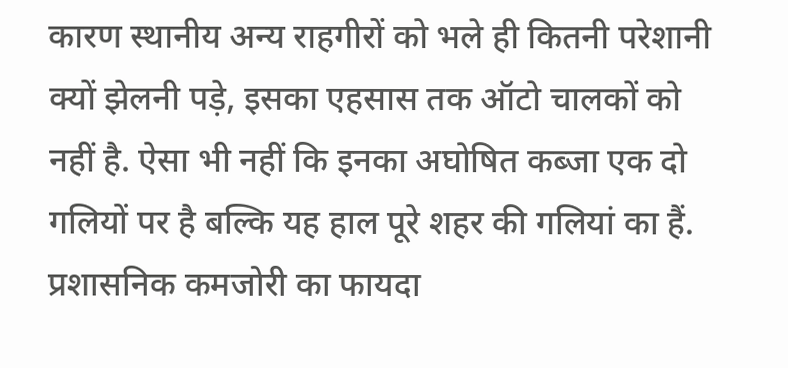कारण स्थानीय अन्य राहगीरों को भले ही कितनी परेशानी क्यों झेलनी पड़े, इसका एहसास तक ऑटो चालकों को नहीं है. ऐसा भी नहीं कि इनका अघोषित कब्जा एक दो गलियों पर है बल्कि यह हाल पूरे शहर की गलियां का हैं. प्रशासनिक कमजोरी का फायदा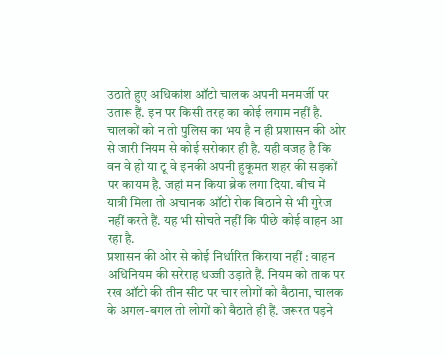उठाते हुए अधिकांश ऑटो चालक अपनी मनमर्जी पर उतारू हैं. इन पर किसी तरह का कोई लगाम नहीं है.
चालकों को न तो पुलिस का भय है न ही प्रशासन की ओर से जारी नियम से कोई सरोकार ही है. यही वजह है कि वन वे हो या टू वे इनकी अपनी हुकूमत शहर की सड़कों पर कायम है. जहां मन किया ब्रेक लगा दिया. बीच में यात्री मिला तो अचानक ऑटो रोक बिठाने से भी गुरेज नहीं करते हैं. यह भी सोचते नहीं कि पीछे कोई वाहन आ रहा है.
प्रशासन की ओर से कोई निर्धारित किराया नहीं : वाहन अधिनियम की सरेराह धज्जी उड़ाते हैं. नियम को ताक पर रख ऑटो की तीन सीट पर चार लोगों को बैठाना, चालक के अगल-बगल तो लोगों को बैठाते ही हैं. जरूरत पड़ने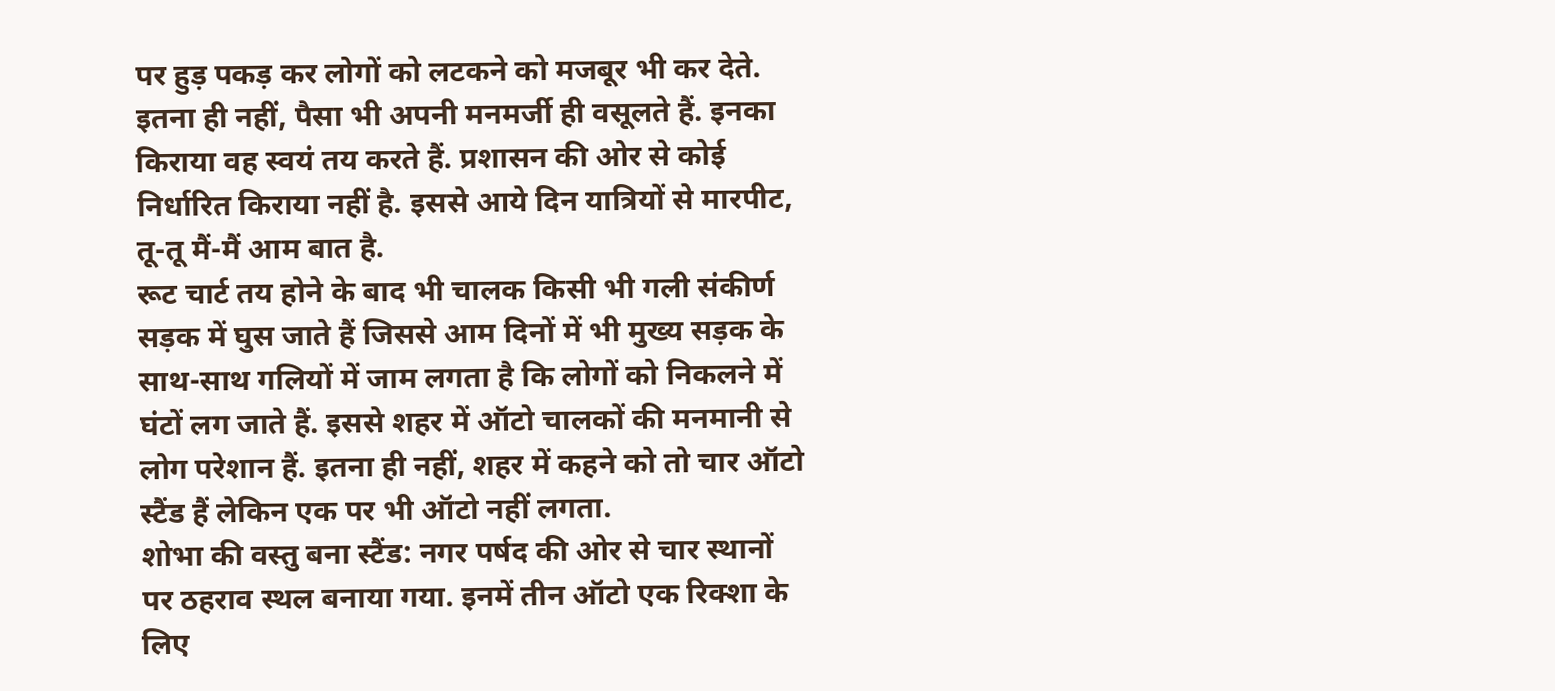पर हुड़ पकड़ कर लोगों को लटकने को मजबूर भी कर देते. इतना ही नहीं, पैसा भी अपनी मनमर्जी ही वसूलते हैं. इनका किराया वह स्वयं तय करते हैं. प्रशासन की ओर से कोई निर्धारित किराया नहीं है. इससे आये दिन यात्रियों से मारपीट, तू-तू मैं-मैं आम बात है.
रूट चार्ट तय होने के बाद भी चालक किसी भी गली संकीर्ण सड़क में घुस जाते हैं जिससे आम दिनों में भी मुख्य सड़क के साथ-साथ गलियों में जाम लगता है कि लोगों को निकलने में घंटों लग जाते हैं. इससे शहर में ऑटो चालकों की मनमानी से लोग परेशान हैं. इतना ही नहीं, शहर में कहने को तो चार ऑटो स्टैंड हैं लेकिन एक पर भी ऑटो नहीं लगता.
शोभा की वस्तु बना स्टैंड: नगर पर्षद की ओर से चार स्थानों पर ठहराव स्थल बनाया गया. इनमें तीन ऑटो एक रिक्शा के लिए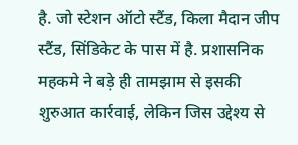है. जो स्टेशन ऑटो स्टैंड, किला मैदान जीप स्टैंड, सिंडिकेट के पास में है. प्रशासनिक महकमे ने बड़े ही तामझाम से इसकी शुरुआत कार्रवाई, लेकिन जिस उद्देश्य से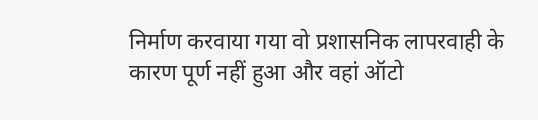निर्माण करवाया गया वो प्रशासनिक लापरवाही के कारण पूर्ण नहीं हुआ और वहां ऑटो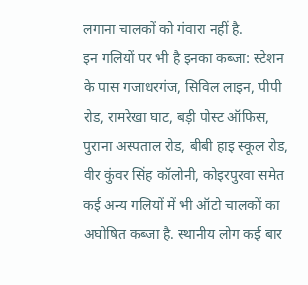लगाना चालकों को गंवारा नहीं है.
इन गलियों पर भी है इनका कब्जा: स्टेशन के पास गजाधरगंज, सिविल लाइन, पीपी रोड, रामरेखा घाट, बड़ी पोस्ट ऑफिस, पुराना अस्पताल रोड, बीबी हाइ स्कूल रोड, वीर कुंवर सिंह कॉलोनी, कोइरपुरवा समेत कई अन्य गलियों में भी ऑटो चालकों का अघोषित कब्जा है. स्थानीय लोग कई बार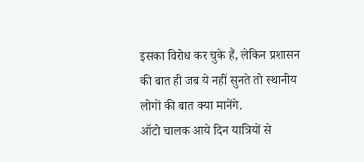इसका विरोध कर चुके हैं, लेकिन प्रशासन की बात ही जब ये नहीं सुनते तो स्थानीय लोगों की बात क्या मानेंगे.
ऑटो चालक आये दिन यात्रियों से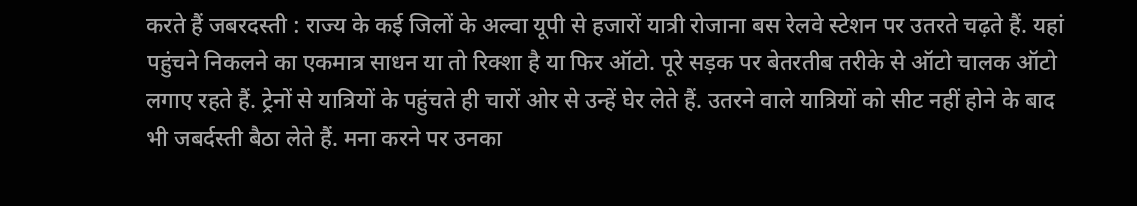करते हैं जबरदस्ती : राज्य के कई जिलों के अल्वा यूपी से हजारों यात्री रोजाना बस रेलवे स्टेशन पर उतरते चढ़ते हैं. यहां पहुंचने निकलने का एकमात्र साधन या तो रिक्शा है या फिर ऑटो. पूरे सड़क पर बेतरतीब तरीके से ऑटो चालक ऑटो लगाए रहते हैं. ट्रेनों से यात्रियों के पहुंचते ही चारों ओर से उन्हें घेर लेते हैं. उतरने वाले यात्रियों को सीट नहीं होने के बाद भी जबर्दस्ती बैठा लेते हैं. मना करने पर उनका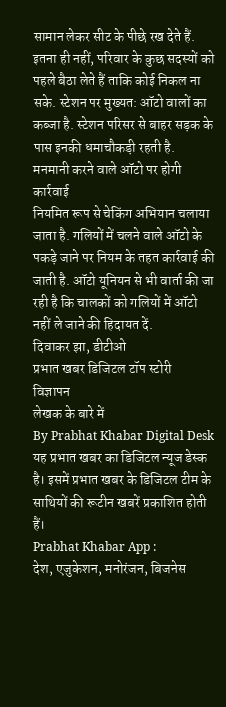सामान लेकर सीट के पीछे रख देते हैं.
इतना ही नहीं, परिवार के कुछ सदस्यों को पहले बैठा लेते हैं ताकि कोई निकल ना सके. स्टेशन पर मुख्यत: ऑटो वालों का कब्जा है. स्टेशन परिसर से बाहर सड़क के पास इनकी धमाचौकड़ी रहती है.
मनमानी करने वाले ऑटो पर होगी कार्रवाई
नियमित रूप से चेकिंग अभियान चलाया जाता है. गलियों में चलने वाले ऑटो के पकड़े जाने पर नियम के तहत कार्रवाई की जाती है. ऑटो यूनियन से भी वार्ता की जा रही है कि चालकों को गलियों में ऑटो नहीं ले जाने की हिदायत दें.
दिवाकर झा, डीटीओ
प्रभात खबर डिजिटल टॉप स्टोरी
विज्ञापन
लेखक के बारे में
By Prabhat Khabar Digital Desk
यह प्रभात खबर का डिजिटल न्यूज डेस्क है। इसमें प्रभात खबर के डिजिटल टीम के साथियों की रूटीन खबरें प्रकाशित होती हैं।
Prabhat Khabar App :
देश, एजुकेशन, मनोरंजन, बिजनेस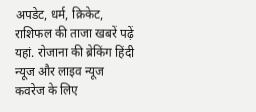अपडेट, धर्म, क्रिकेट, राशिफल की ताजा खबरें पढ़ें यहां. रोजाना की ब्रेकिंग हिंदी न्यूज और लाइव न्यूज कवरेज के लिए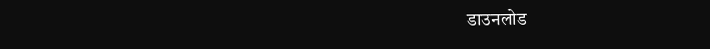डाउनलोड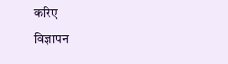करिए
विज्ञापन